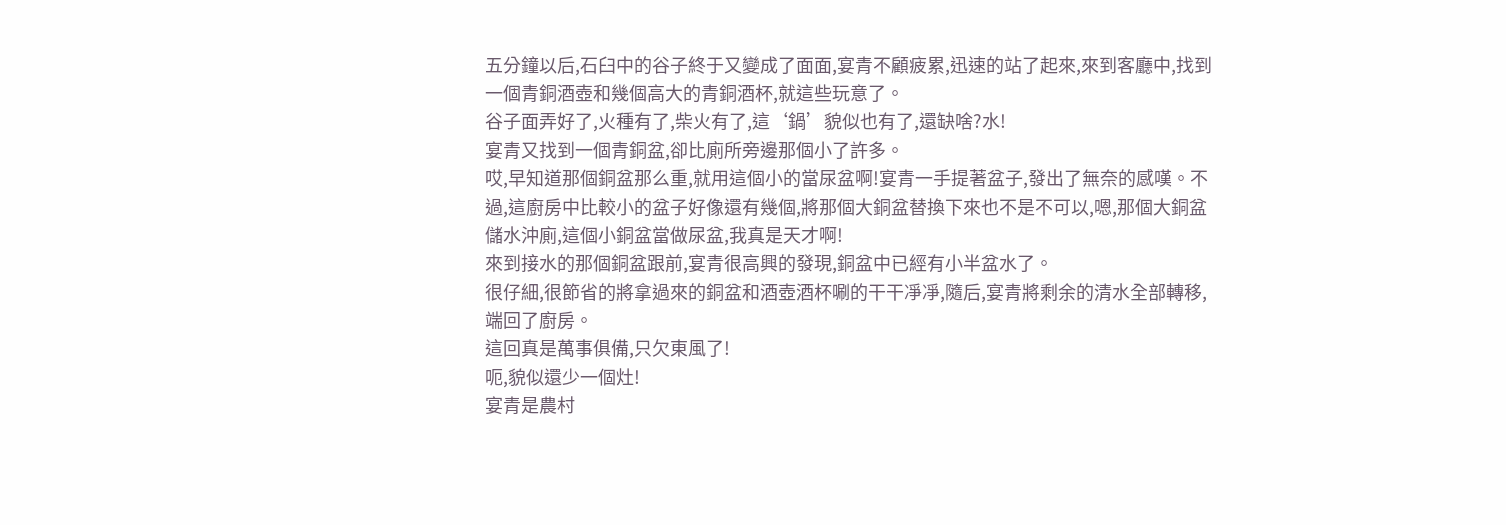五分鐘以后,石臼中的谷子終于又變成了面面,宴青不顧疲累,迅速的站了起來,來到客廳中,找到一個青銅酒壺和幾個高大的青銅酒杯,就這些玩意了。
谷子面弄好了,火種有了,柴火有了,這‘鍋’貌似也有了,還缺啥?水!
宴青又找到一個青銅盆,卻比廁所旁邊那個小了許多。
哎,早知道那個銅盆那么重,就用這個小的當尿盆啊!宴青一手提著盆子,發出了無奈的感嘆。不過,這廚房中比較小的盆子好像還有幾個,將那個大銅盆替換下來也不是不可以,嗯,那個大銅盆儲水沖廁,這個小銅盆當做尿盆,我真是天才啊!
來到接水的那個銅盆跟前,宴青很高興的發現,銅盆中已經有小半盆水了。
很仔細,很節省的將拿過來的銅盆和酒壺酒杯唰的干干凈凈,隨后,宴青將剩余的清水全部轉移,端回了廚房。
這回真是萬事俱備,只欠東風了!
呃,貌似還少一個灶!
宴青是農村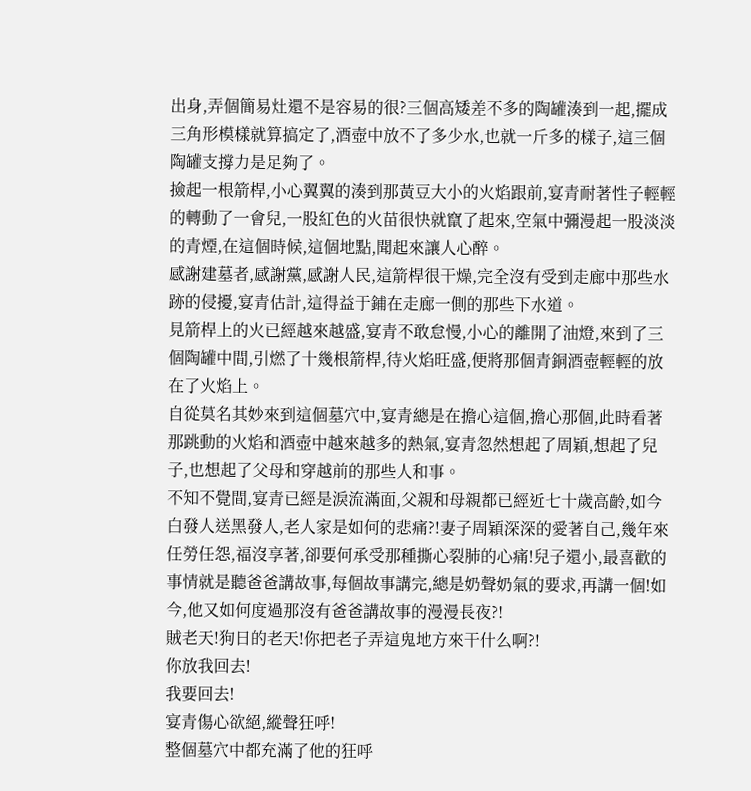出身,弄個簡易灶還不是容易的很?三個高矮差不多的陶罐湊到一起,擺成三角形模樣就算搞定了,酒壺中放不了多少水,也就一斤多的樣子,這三個陶罐支撐力是足夠了。
撿起一根箭桿,小心翼翼的湊到那黃豆大小的火焰跟前,宴青耐著性子輕輕的轉動了一會兒,一股紅色的火苗很快就竄了起來,空氣中彌漫起一股淡淡的青煙,在這個時候,這個地點,聞起來讓人心醉。
感謝建墓者,感謝黨,感謝人民,這箭桿很干燥,完全沒有受到走廊中那些水跡的侵擾,宴青估計,這得益于鋪在走廊一側的那些下水道。
見箭桿上的火已經越來越盛,宴青不敢怠慢,小心的離開了油燈,來到了三個陶罐中間,引燃了十幾根箭桿,待火焰旺盛,便將那個青銅酒壺輕輕的放在了火焰上。
自從莫名其妙來到這個墓穴中,宴青總是在擔心這個,擔心那個,此時看著那跳動的火焰和酒壺中越來越多的熱氣,宴青忽然想起了周穎,想起了兒子,也想起了父母和穿越前的那些人和事。
不知不覺間,宴青已經是淚流滿面,父親和母親都已經近七十歲高齡,如今白發人送黑發人,老人家是如何的悲痛?!妻子周穎深深的愛著自己,幾年來任勞任怨,福沒享著,卻要何承受那種撕心裂肺的心痛!兒子還小,最喜歡的事情就是聽爸爸講故事,每個故事講完,總是奶聲奶氣的要求,再講一個!如今,他又如何度過那沒有爸爸講故事的漫漫長夜?!
賊老天!狗日的老天!你把老子弄這鬼地方來干什么啊?!
你放我回去!
我要回去!
宴青傷心欲絕,縱聲狂呼!
整個墓穴中都充滿了他的狂呼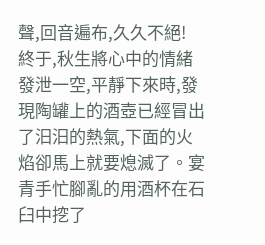聲,回音遍布,久久不絕!
終于,秋生將心中的情緒發泄一空,平靜下來時,發現陶罐上的酒壺已經冒出了汩汩的熱氣,下面的火焰卻馬上就要熄滅了。宴青手忙腳亂的用酒杯在石臼中挖了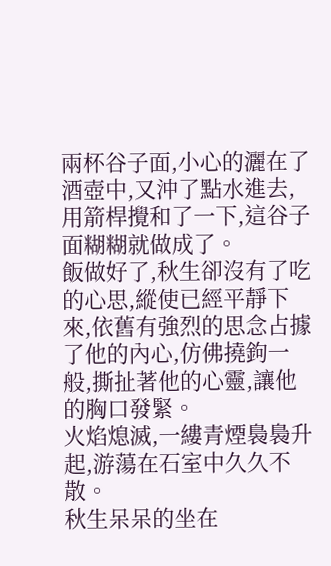兩杯谷子面,小心的灑在了酒壺中,又沖了點水進去,用箭桿攪和了一下,這谷子面糊糊就做成了。
飯做好了,秋生卻沒有了吃的心思,縱使已經平靜下來,依舊有強烈的思念占據了他的內心,仿佛撓鉤一般,撕扯著他的心靈,讓他的胸口發緊。
火焰熄滅,一縷青煙裊裊升起,游蕩在石室中久久不散。
秋生呆呆的坐在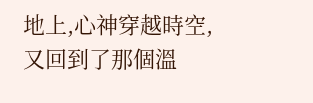地上,心神穿越時空,又回到了那個溫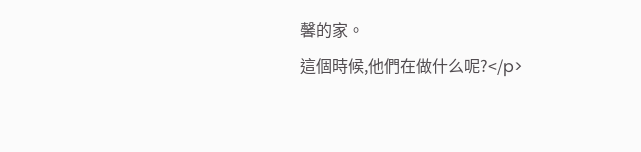馨的家。
這個時候,他們在做什么呢?</p>